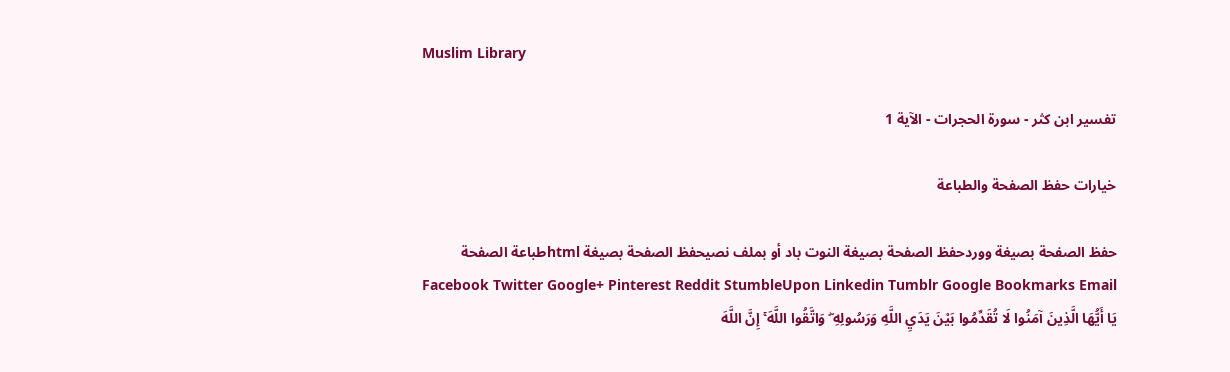Muslim Library

تفسير ابن كثر - سورة الحجرات - الآية 1

خيارات حفظ الصفحة والطباعة

حفظ الصفحة بصيغة ووردحفظ الصفحة بصيغة النوت باد أو بملف نصيحفظ الصفحة بصيغة htmlطباعة الصفحة
Facebook Twitter Google+ Pinterest Reddit StumbleUpon Linkedin Tumblr Google Bookmarks Email
يَا أَيُّهَا الَّذِينَ آمَنُوا لَا تُقَدِّمُوا بَيْنَ يَدَيِ اللَّهِ وَرَسُولِهِ ۖ وَاتَّقُوا اللَّهَ ۚ إِنَّ اللَّهَ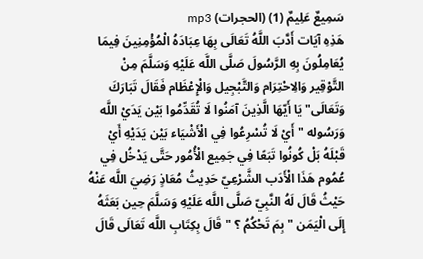سَمِيعٌ عَلِيمٌ (1) (الحجرات) mp3
هَذِهِ آيَات أَدَّبَ اللَّهُ تَعَالَى بِهَا عِبَادَهُ الْمُؤْمِنِينَ فِيمَا يُعَامِلُونَ بِهِ الرَّسُولَ صَلَّى اللَّه عَلَيْهِ وَسَلَّمَ مِنْ التَّوْقِير وَالِاحْتِرَام وَالتَّبْجِيل وَالْإِعْظَام فَقَالَ تَبَارَكَ وَتَعَالَى" يَا أَيّهَا الَّذِينَ آمَنُوا لَا تُقَدِّمُوا بَيْن يَدَيْ اللَّه وَرَسُوله " أَيْ لَا تُسْرِعُوا فِي الْأَشْيَاء بَيْن يَدَيْهِ أَيْ قَبْلَهُ بَلْ كُونُوا تَبَعًا فِي جَمِيع الْأُمُور حَتَّى يَدْخُل فِي عُمُوم هَذَا الْأَدَب الشَّرْعِيّ حَدِيثُ مُعَاذٍ رَضِيَ اللَّه عَنْهُ حَيْثُ قَالَ لَهُ النَّبِيّ صَلَّى اللَّه عَلَيْهِ وَسَلَّمَ حِين بَعَثَهُ إِلَى الْيَمَن " بِمَ تَحْكُمُ ؟ " قَالَ بِكِتَابِ اللَّه تَعَالَى قَالَ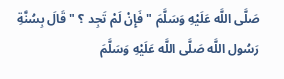صَلَّى اللَّه عَلَيْهِ وَسَلَّمَ " فَإِنْ لَمْ تَجِد ؟ " قَالَ بِسُنَّةِ رَسُول اللَّه صَلَّى اللَّه عَلَيْهِ وَسَلَّمَ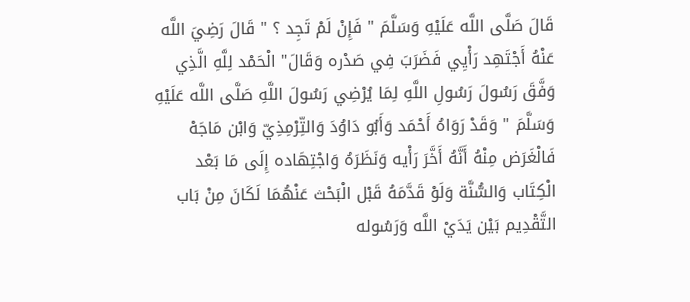قَالَ صَلَّى اللَّه عَلَيْهِ وَسَلَّمَ " فَإِنْ لَمْ تَجِد ؟ " قَالَ رَضِيَ اللَّه عَنْهُ أَجْتَهِد رَأْيِي فَضَرَبَ فِي صَدْره وَقَالَ" الْحَمْد لِلَّهِ الَّذِي وَفَّقَ رَسُولَ رَسُولِ اللَّهِ لِمَا يُرْضِي رَسُولَ اللَّهِ صَلَّى اللَّه عَلَيْهِ وَسَلَّمَ " وَقَدْ رَوَاهُ أَحْمَد وَأَبُو دَاوُدَ وَالتِّرْمِذِيّ وَابْن مَاجَهْ فَالْغَرَض مِنْهُ أَنَّهُ أَخَّرَ رَأْيه وَنَظَرَهُ وَاجْتِهَاده إِلَى مَا بَعْد الْكِتَاب وَالسُّنَّة وَلَوْ قَدَّمَهُ قَبْل الْبَحْث عَنْهُمَا لَكَانَ مِنْ بَاب التَّقْدِيم بَيْن يَدَيْ اللَّه وَرَسُوله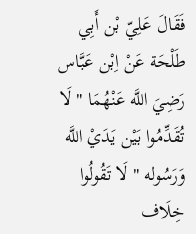فَقَالَ عَلِيّ بْن أَبِي طَلْحَة عَنْ اِبْن عَبَّاس رَضِيَ اللَّه عَنْهُمَا " لَا تُقَدِّمُوا بَيْن يَدَيْ اللَّه وَرَسُوله " لَا تَقُولُوا خِلَاف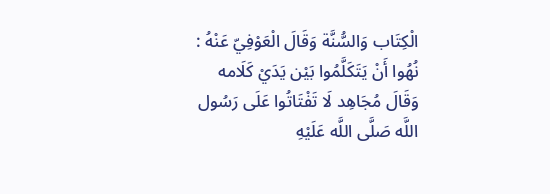الْكِتَاب وَالسُّنَّة وَقَالَ الْعَوْفِيّ عَنْهُ : نُهُوا أَنْ يَتَكَلَّمُوا بَيْن يَدَيْ كَلَامه وَقَالَ مُجَاهِد لَا تَفْتَاتُوا عَلَى رَسُول اللَّه صَلَّى اللَّه عَلَيْهِ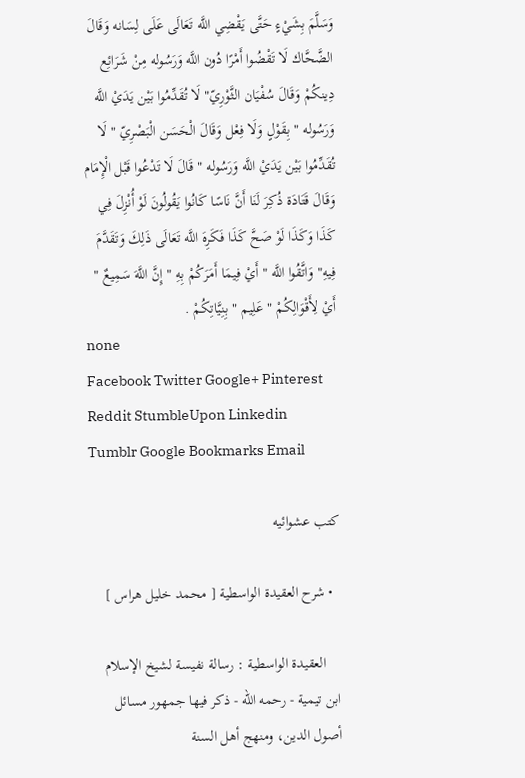وَسَلَّمَ بِشَيْءٍ حَتَّى يَقْضِي اللَّه تَعَالَى عَلَى لِسَانه وَقَالَ الضَّحَّاك لَا تَقْضُوا أَمْرًا دُون اللَّه وَرَسُوله مِنْ شَرَائِع دِينكُمْ وَقَالَ سُفْيَان الثَّوْرِيّ" لَا تُقَدِّمُوا بَيْن يَدَيْ اللَّه وَرَسُوله " بِقَوْلٍ وَلَا فِعْل وَقَالَ الْحَسَن الْبَصْرِيّ " لَا تُقَدِّمُوا بَيْن يَدَيْ اللَّه وَرَسُوله " قَالَ لَا تَدْعُوا قَبْل الْإِمَام وَقَالَ قَتَادَة ذُكِرَ لَنَا أَنَّ نَاسًا كَانُوا يَقُولُونَ لَوْ أُنْزِلَ فِي كَذَا وَكَذَا لَوْ صَحَّ كَذَا فَكَرِهَ اللَّه تَعَالَى ذَلِكَ وَتَقَدَّمَ فِيهِ" وَاتَّقُوا اللَّه " أَيْ فِيمَا أَمَرَكُمْ بِهِ " إِنَّ اللَّهَ سَمِيعٌ " أَيْ لِأَقْوَالِكُمْ " عَلِيم " بِنِيَّاتِكُمْ .
none
Facebook Twitter Google+ Pinterest Reddit StumbleUpon Linkedin Tumblr Google Bookmarks Email

كتب عشوائيه

  • شرح العقيدة الواسطية [ محمد خليل هراس ]

    العقيدة الواسطية : رسالة نفيسة لشيخ الإسلام ابن تيمية - رحمه الله - ذكر فيها جمهور مسائل أصول الدين، ومنهج أهل السنة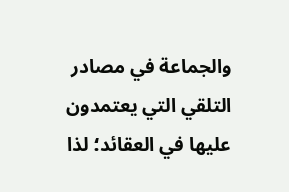والجماعة في مصادر التلقي التي يعتمدون عليها في العقائد؛ لذا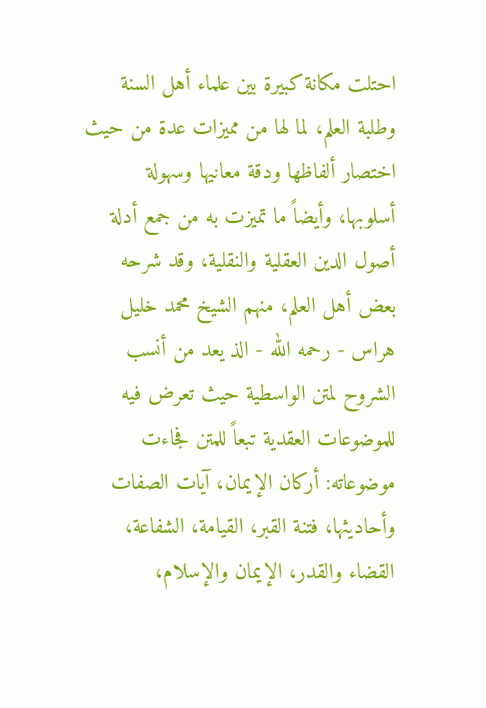احتلت مكانة كبيرة بين علماء أهل السنة وطلبة العلم، لما لها من مميزات عدة من حيث اختصار ألفاظها ودقة معانيها وسهولة أسلوبها، وأيضاً ما تميزت به من جمع أدلة أصول الدين العقلية والنقلية، وقد شرحه بعض أهل العلم، منهم الشيخ محمد خليل هراس - رحمه الله - الذ يعد من أنسب الشروح لمتن الواسطية حيث تعرض فيه للموضوعات العقدية تبعاً للمتن فجاءت موضوعاته: أركان الإيمان، آيات الصفات وأحاديثها، فتنة القبر، القيامة، الشفاعة، القضاء والقدر، الإيمان والإسلام،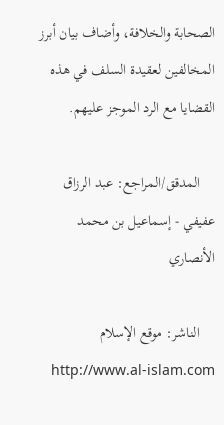الصحابة والخلافة، وأضاف بيان أبرز المخالفين لعقيدة السلف في هذه القضايا مع الرد الموجز عليهم.

    المدقق/المراجع: عبد الرزاق عفيفي - إسماعيل بن محمد الأنصاري

    الناشر: موقع الإسلام http://www.al-islam.com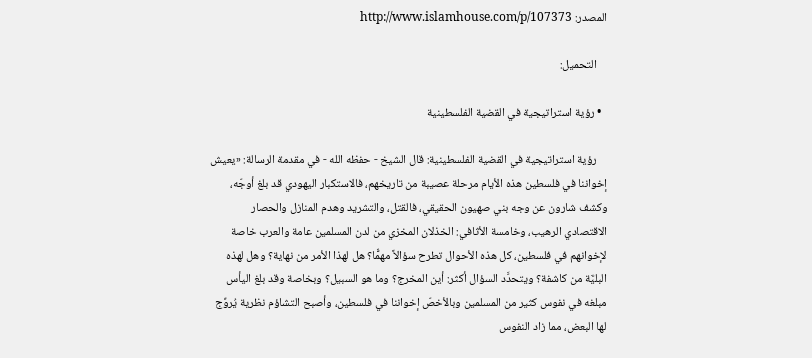المصدر: http://www.islamhouse.com/p/107373

    التحميل:

  • رؤية استراتيجية في القضية الفلسطينية

    رؤية استراتيجية في القضية الفلسطينية: قال الشيخ - حفظه الله - في مقدمة الرسالة: «يعيش إخواننا في فلسطين هذه الأيام مرحلة عصيبة من تاريخهم، فالاستكبار اليهودي قد بلغ أوجّه، وكشف شارون عن وجه بني صهيون الحقيقي، فالقتل، والتشريد وهدم المنازل والحصار الاقتصادي الرهيب، وخامسة الأثافي: الخذلان المخزي من لدن المسلمين عامة والعرب خاصة لإخوانهم في فلسطين، كل هذه الأحوال تطرح سؤالاً مهمًّا؟ هل لهذا الأمر من نهاية؟ وهل لهذه البليَّة من كاشفة؟ ويتحدَّد السؤال أكثر: أين المخرج؟ وما هو السبيل؟ وبخاصة وقد بلغ اليأس مبلغه في نفوس كثير من المسلمين وبالأخصّ إخواننا في فلسطين، وأصبح التشاؤم نظرية يُروِّج لها البعض، مما زاد النفوس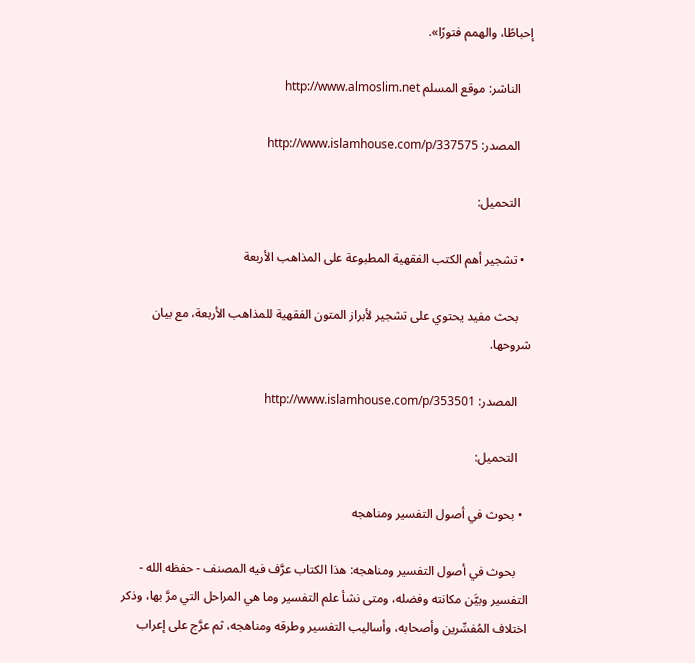إحباطًا، والهمم فتورًا».

    الناشر: موقع المسلم http://www.almoslim.net

    المصدر: http://www.islamhouse.com/p/337575

    التحميل:

  • تشجير أهم الكتب الفقهية المطبوعة على المذاهب الأربعة

    بحث مفيد يحتوي على تشجير لأبراز المتون الفقهية للمذاهب الأربعة، مع بيان شروحها.

    المصدر: http://www.islamhouse.com/p/353501

    التحميل:

  • بحوث في أصول التفسير ومناهجه

    بحوث في أصول التفسير ومناهجه: هذا الكتاب عرَّف فيه المصنف - حفظه الله - التفسير وبيَّن مكانته وفضله، ومتى نشأ علم التفسير وما هي المراحل التي مرَّ بها، وذكر اختلاف المُفسِّرين وأصحابه، وأساليب التفسير وطرقه ومناهجه، ثم عرَّج على إعراب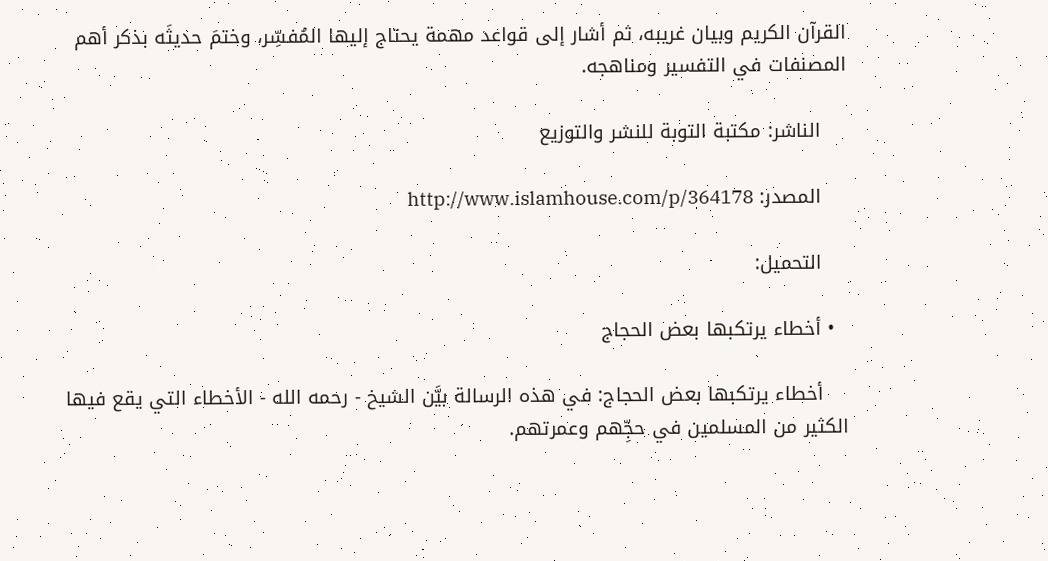القرآن الكريم وبيان غريبه، ثم أشار إلى قواعد مهمة يحتاج إليها المُفسِّر، وختمَ حديثَه بذكر أهم المصنفات في التفسير ومناهجه.

    الناشر: مكتبة التوبة للنشر والتوزيع

    المصدر: http://www.islamhouse.com/p/364178

    التحميل:

  • أخطاء يرتكبها بعض الحجاج

    أخطاء يرتكبها بعض الحجاج: في هذه الرسالة بيَّن الشيخ - رحمه الله - الأخطاء التي يقع فيها الكثير من المسلمين في حجِّهم وعمرتهم.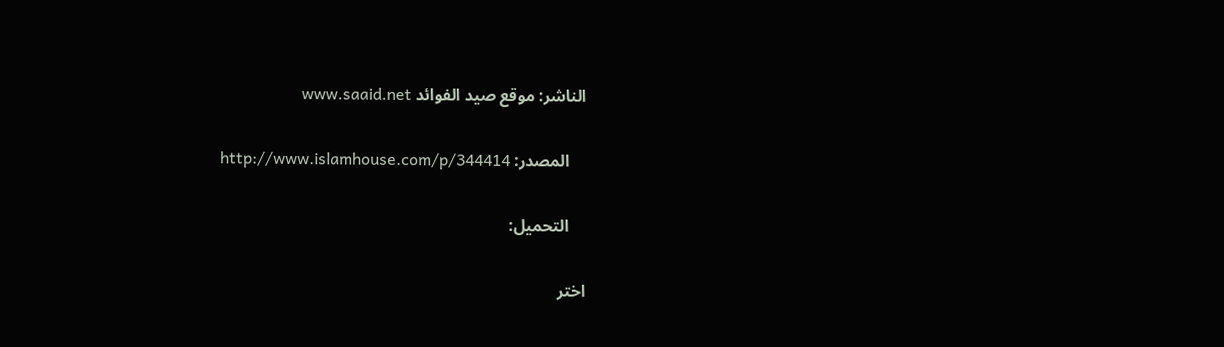الناشر: موقع صيد الفوائد www.saaid.net

    المصدر: http://www.islamhouse.com/p/344414

    التحميل:

اختر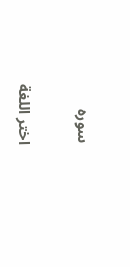سوره

اختر اللغة